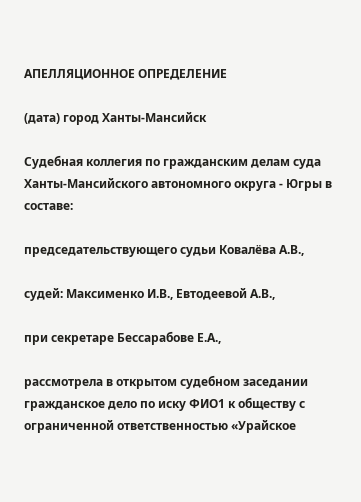АПЕЛЛЯЦИОННОЕ ОПРЕДЕЛЕНИЕ

(дата) город Ханты-Мансийск

Судебная коллегия по гражданским делам суда Ханты-Мансийского автономного округа - Югры в составе:

председательствующего судьи Ковалёва А.В.,

судей: Максименко И.В., Евтодеевой А.В.,

при секретаре Бессарабове Е.А.,

рассмотрела в открытом судебном заседании гражданское дело по иску ФИО1 к обществу с ограниченной ответственностью «Урайское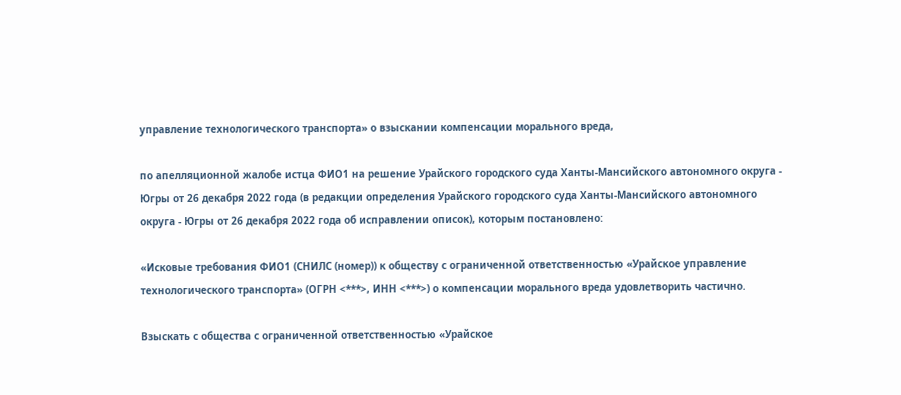управление технологического транспорта» о взыскании компенсации морального вреда,

по апелляционной жалобе истца ФИО1 на решение Урайского городского суда Ханты-Мансийского автономного округа - Югры от 26 декабря 2022 года (в редакции определения Урайского городского суда Ханты-Мансийского автономного округа - Югры от 26 декабря 2022 года об исправлении описок), которым постановлено:

«Исковые требования ФИО1 (СНИЛС (номер)) к обществу с ограниченной ответственностью «Урайское управление технологического транспорта» (ОГРН <***>, ИНН <***>) о компенсации морального вреда удовлетворить частично.

Взыскать с общества с ограниченной ответственностью «Урайское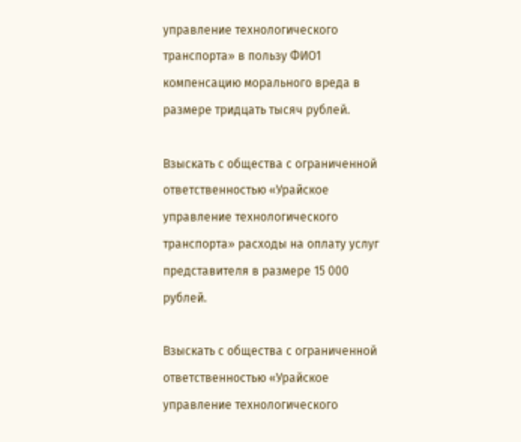управление технологического транспорта» в пользу ФИО1 компенсацию морального вреда в размере тридцать тысяч рублей.

Взыскать с общества с ограниченной ответственностью «Урайское управление технологического транспорта» расходы на оплату услуг представителя в размере 15 000 рублей.

Взыскать с общества с ограниченной ответственностью «Урайское управление технологического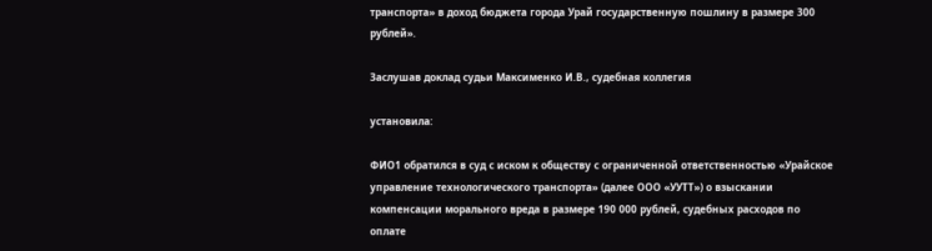транспорта» в доход бюджета города Урай государственную пошлину в размере 300 рублей».

Заслушав доклад судьи Максименко И.В., судебная коллегия

установила:

ФИО1 обратился в суд с иском к обществу с ограниченной ответственностью «Урайское управление технологического транспорта» (далее ООО «УУТТ») о взыскании компенсации морального вреда в размере 190 000 рублей, судебных расходов по оплате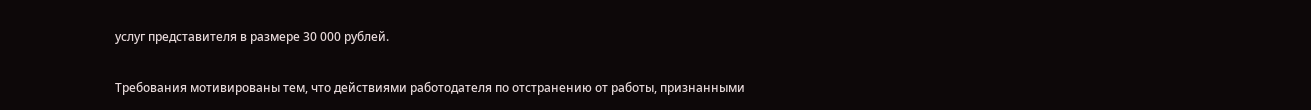услуг представителя в размере 30 000 рублей.

Требования мотивированы тем, что действиями работодателя по отстранению от работы, признанными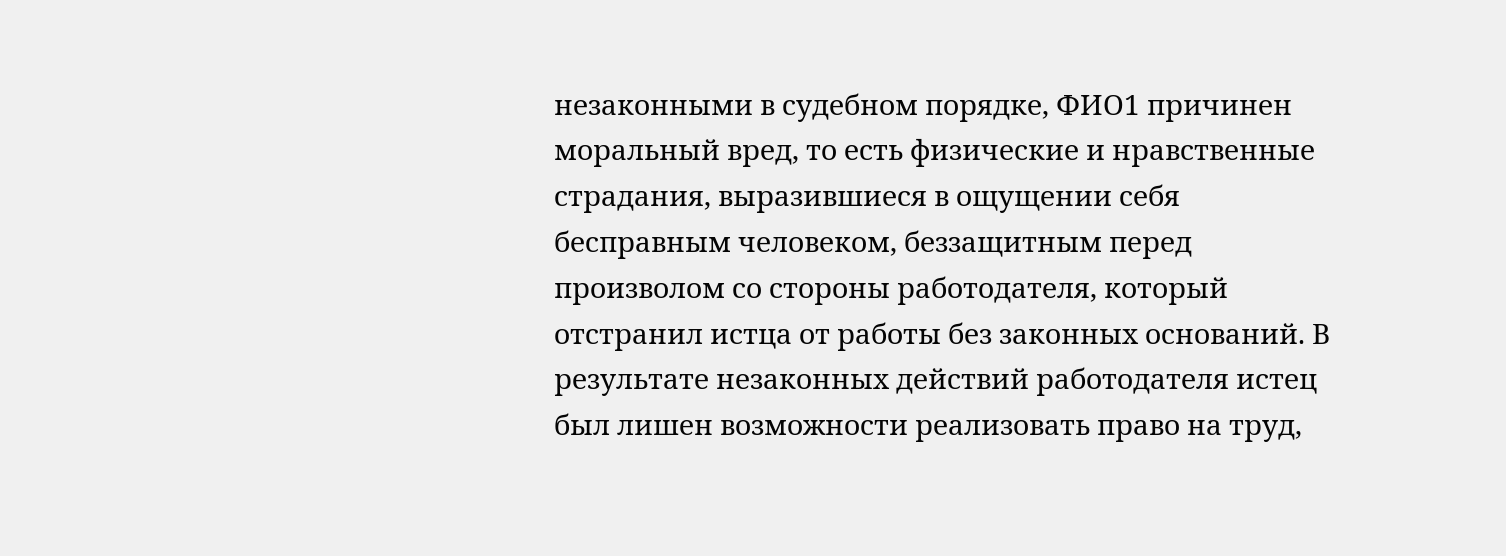незаконными в судебном порядке, ФИО1 причинен моральный вред, то есть физические и нравственные страдания, выразившиеся в ощущении себя бесправным человеком, беззащитным перед произволом со стороны работодателя, который отстранил истца от работы без законных оснований. В результате незаконных действий работодателя истец был лишен возможности реализовать право на труд,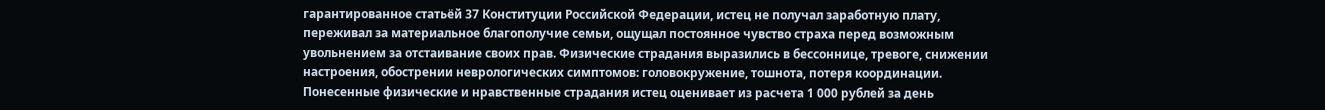гарантированное статьёй 37 Конституции Российской Федерации, истец не получал заработную плату, переживал за материальное благополучие семьи, ощущал постоянное чувство страха перед возможным увольнением за отстаивание своих прав. Физические страдания выразились в бессоннице, тревоге, снижении настроения, обострении неврологических симптомов: головокружение, тошнота, потеря координации. Понесенные физические и нравственные страдания истец оценивает из расчета 1 000 рублей за день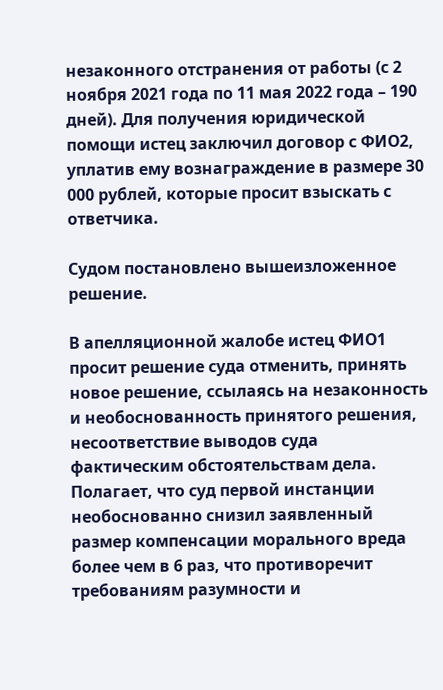незаконного отстранения от работы (с 2 ноября 2021 года по 11 мая 2022 года – 190 дней). Для получения юридической помощи истец заключил договор с ФИО2, уплатив ему вознаграждение в размере 30 000 рублей, которые просит взыскать с ответчика.

Судом постановлено вышеизложенное решение.

В апелляционной жалобе истец ФИО1 просит решение суда отменить, принять новое решение, ссылаясь на незаконность и необоснованность принятого решения, несоответствие выводов суда фактическим обстоятельствам дела. Полагает, что суд первой инстанции необоснованно снизил заявленный размер компенсации морального вреда более чем в 6 раз, что противоречит требованиям разумности и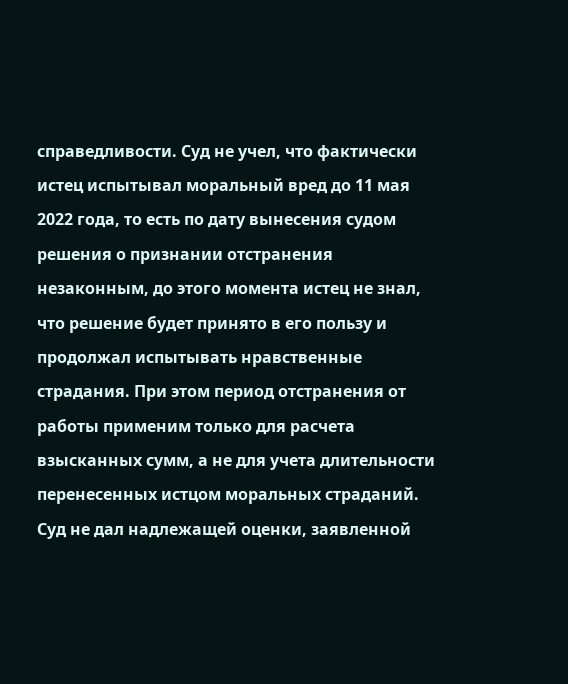справедливости. Суд не учел, что фактически истец испытывал моральный вред до 11 мая 2022 года, то есть по дату вынесения судом решения о признании отстранения незаконным, до этого момента истец не знал, что решение будет принято в его пользу и продолжал испытывать нравственные страдания. При этом период отстранения от работы применим только для расчета взысканных сумм, а не для учета длительности перенесенных истцом моральных страданий. Суд не дал надлежащей оценки, заявленной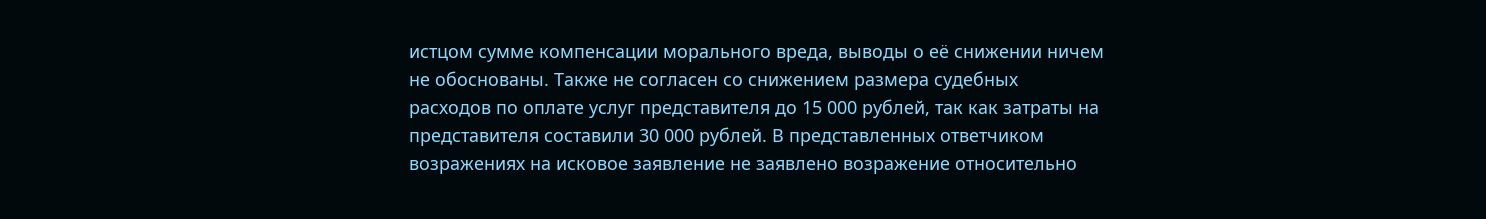истцом сумме компенсации морального вреда, выводы о её снижении ничем не обоснованы. Также не согласен со снижением размера судебных расходов по оплате услуг представителя до 15 000 рублей, так как затраты на представителя составили 30 000 рублей. В представленных ответчиком возражениях на исковое заявление не заявлено возражение относительно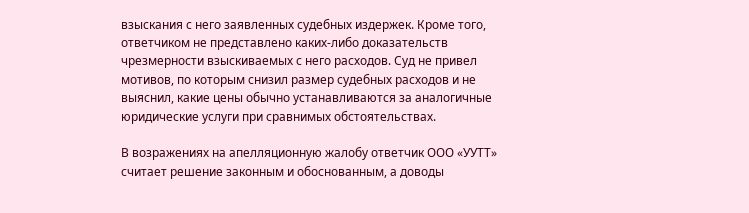взыскания с него заявленных судебных издержек. Кроме того, ответчиком не представлено каких-либо доказательств чрезмерности взыскиваемых с него расходов. Суд не привел мотивов, по которым снизил размер судебных расходов и не выяснил, какие цены обычно устанавливаются за аналогичные юридические услуги при сравнимых обстоятельствах.

В возражениях на апелляционную жалобу ответчик ООО «УУТТ» считает решение законным и обоснованным, а доводы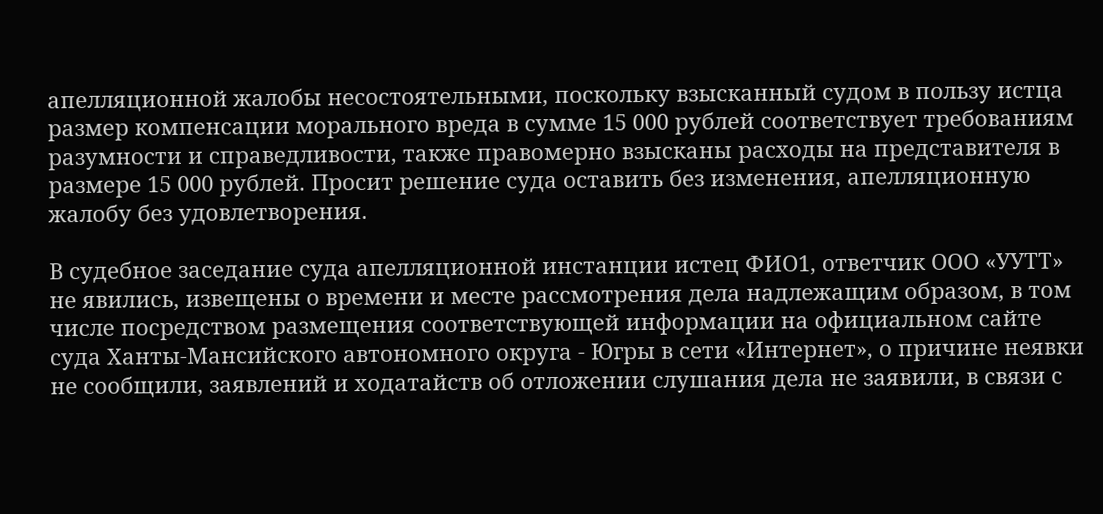апелляционной жалобы несостоятельными, поскольку взысканный судом в пользу истца размер компенсации морального вреда в сумме 15 000 рублей соответствует требованиям разумности и справедливости, также правомерно взысканы расходы на представителя в размере 15 000 рублей. Просит решение суда оставить без изменения, апелляционную жалобу без удовлетворения.

В судебное заседание суда апелляционной инстанции истец ФИО1, ответчик ООО «УУТТ» не явились, извещены о времени и месте рассмотрения дела надлежащим образом, в том числе посредством размещения соответствующей информации на официальном сайте суда Ханты-Мансийского автономного округа - Югры в сети «Интернет», о причине неявки не сообщили, заявлений и ходатайств об отложении слушания дела не заявили, в связи с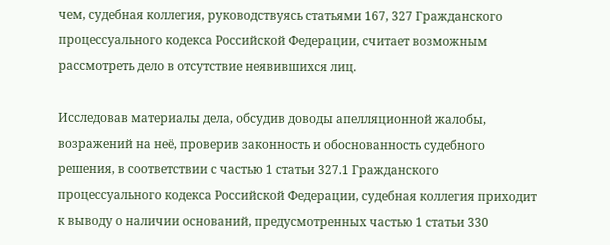чем, судебная коллегия, руководствуясь статьями 167, 327 Гражданского процессуального кодекса Российской Федерации, считает возможным рассмотреть дело в отсутствие неявившихся лиц.

Исследовав материалы дела, обсудив доводы апелляционной жалобы, возражений на неё, проверив законность и обоснованность судебного решения, в соответствии с частью 1 статьи 327.1 Гражданского процессуального кодекса Российской Федерации, судебная коллегия приходит к выводу о наличии оснований, предусмотренных частью 1 статьи 330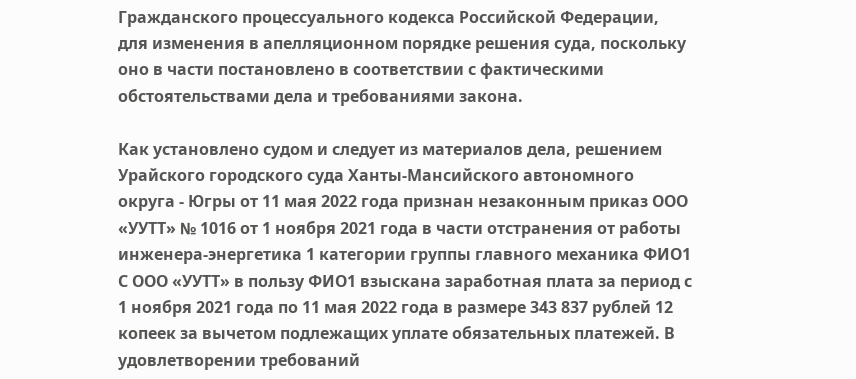Гражданского процессуального кодекса Российской Федерации, для изменения в апелляционном порядке решения суда, поскольку оно в части постановлено в соответствии с фактическими обстоятельствами дела и требованиями закона.

Как установлено судом и следует из материалов дела, решением Урайского городского суда Ханты-Мансийского автономного округа - Югры от 11 мая 2022 года признан незаконным приказ ООО «УУТТ» № 1016 от 1 ноября 2021 года в части отстранения от работы инженера-энергетика 1 категории группы главного механика ФИО1 С ООО «УУТТ» в пользу ФИО1 взыскана заработная плата за период с 1 ноября 2021 года по 11 мая 2022 года в размере 343 837 рублей 12 копеек за вычетом подлежащих уплате обязательных платежей. В удовлетворении требований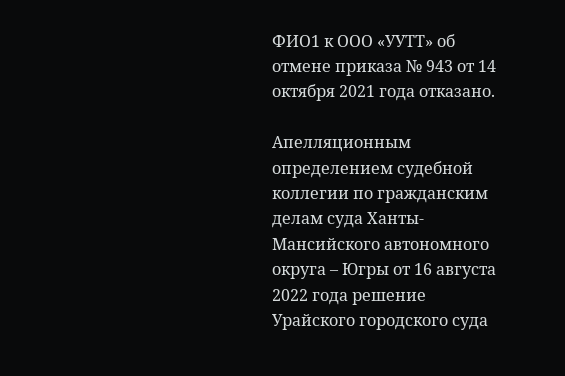ФИО1 к ООО «УУТТ» об отмене приказа № 943 от 14 октября 2021 года отказано.

Апелляционным определением судебной коллегии по гражданским делам суда Ханты-Мансийского автономного округа – Югры от 16 августа 2022 года решение Урайского городского суда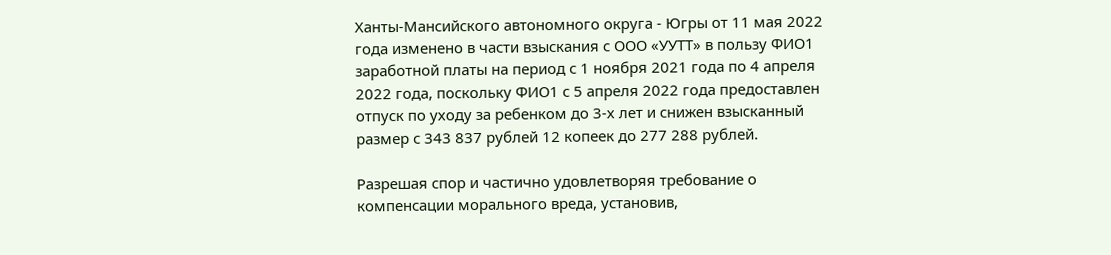Ханты-Мансийского автономного округа - Югры от 11 мая 2022 года изменено в части взыскания с ООО «УУТТ» в пользу ФИО1 заработной платы на период с 1 ноября 2021 года по 4 апреля 2022 года, поскольку ФИО1 с 5 апреля 2022 года предоставлен отпуск по уходу за ребенком до 3-х лет и снижен взысканный размер с 343 837 рублей 12 копеек до 277 288 рублей.

Разрешая спор и частично удовлетворяя требование о компенсации морального вреда, установив,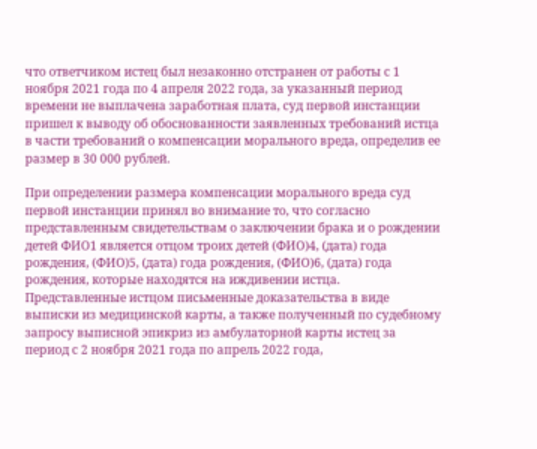что ответчиком истец был незаконно отстранен от работы с 1 ноября 2021 года по 4 апреля 2022 года, за указанный период времени не выплачена заработная плата, суд первой инстанции пришел к выводу об обоснованности заявленных требований истца в части требований о компенсации морального вреда, определив ее размер в 30 000 рублей.

При определении размера компенсации морального вреда суд первой инстанции принял во внимание то, что согласно представленным свидетельствам о заключении брака и о рождении детей ФИО1 является отцом троих детей (ФИО)4, (дата) года рождения, (ФИО)5, (дата) года рождения, (ФИО)6, (дата) года рождения, которые находятся на иждивении истца. Представленные истцом письменные доказательства в виде выписки из медицинской карты, а также полученный по судебному запросу выписной эпикриз из амбулаторной карты истец за период с 2 ноября 2021 года по апрель 2022 года,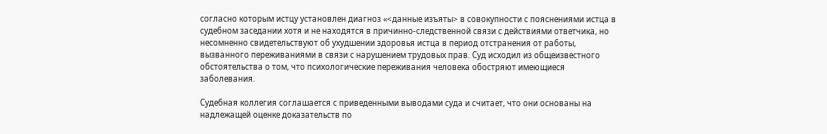согласно которым истцу установлен диагноз «<данные изъяты> в совокупности с пояснениями истца в судебном заседании хотя и не находятся в причинно-следственной связи с действиями ответчика, но несомненно свидетельствуют об ухудшении здоровья истца в период отстранения от работы, вызванного переживаниями в связи с нарушением трудовых прав. Суд исходил из общеизвестного обстоятельства о том, что психологические переживания человека обостряют имеющиеся заболевания.

Судебная коллегия соглашается с приведенными выводами суда и считает, что они основаны на надлежащей оценке доказательств по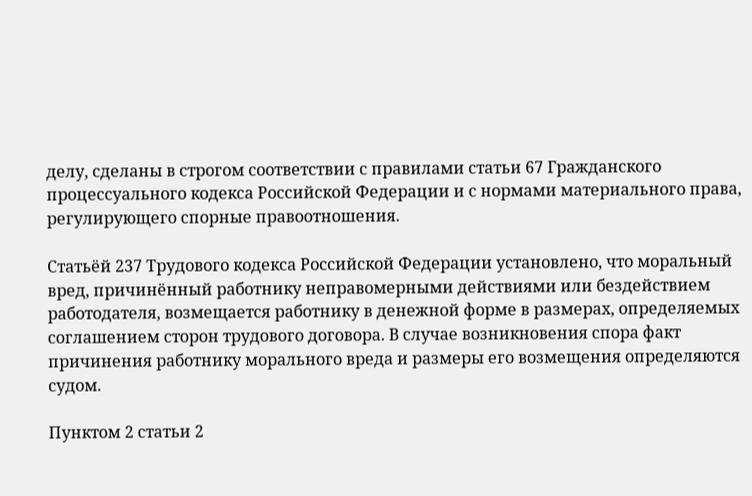делу, сделаны в строгом соответствии с правилами статьи 67 Гражданского процессуального кодекса Российской Федерации и с нормами материального права, регулирующего спорные правоотношения.

Статьёй 237 Трудового кодекса Российской Федерации установлено, что моральный вред, причинённый работнику неправомерными действиями или бездействием работодателя, возмещается работнику в денежной форме в размерах, определяемых соглашением сторон трудового договора. В случае возникновения спора факт причинения работнику морального вреда и размеры его возмещения определяются судом.

Пунктом 2 статьи 2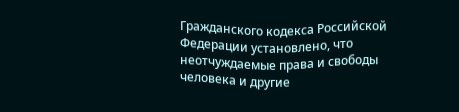Гражданского кодекса Российской Федерации установлено, что неотчуждаемые права и свободы человека и другие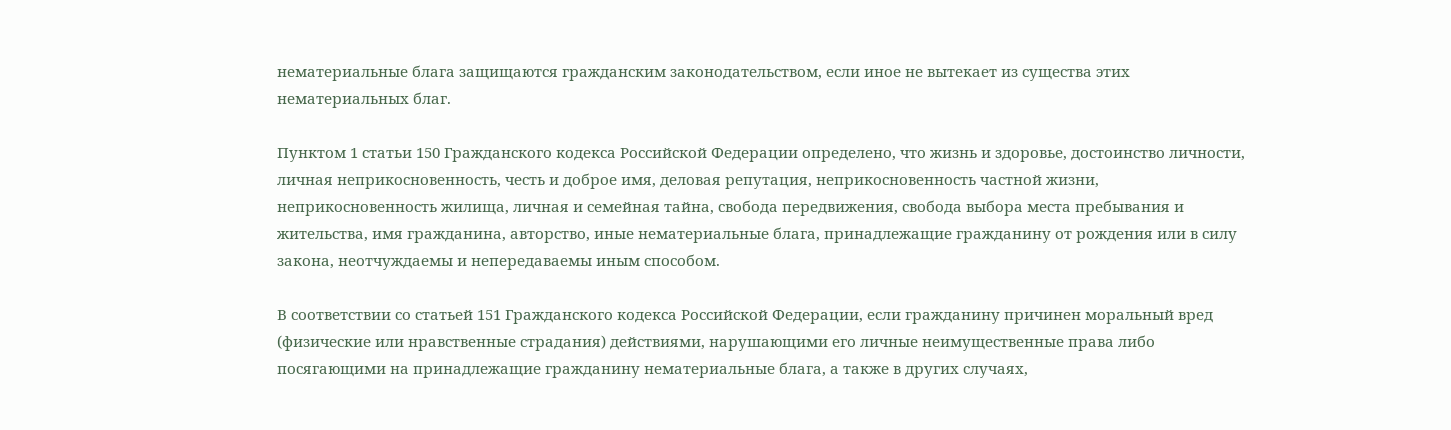нематериальные блага защищаются гражданским законодательством, если иное не вытекает из существа этих нематериальных благ.

Пунктом 1 статьи 150 Гражданского кодекса Российской Федерации определено, что жизнь и здоровье, достоинство личности, личная неприкосновенность, честь и доброе имя, деловая репутация, неприкосновенность частной жизни, неприкосновенность жилища, личная и семейная тайна, свобода передвижения, свобода выбора места пребывания и жительства, имя гражданина, авторство, иные нематериальные блага, принадлежащие гражданину от рождения или в силу закона, неотчуждаемы и непередаваемы иным способом.

В соответствии со статьей 151 Гражданского кодекса Российской Федерации, если гражданину причинен моральный вред (физические или нравственные страдания) действиями, нарушающими его личные неимущественные права либо посягающими на принадлежащие гражданину нематериальные блага, а также в других случаях,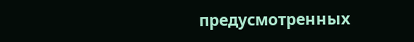предусмотренных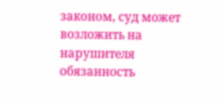законом, суд может возложить на нарушителя обязанность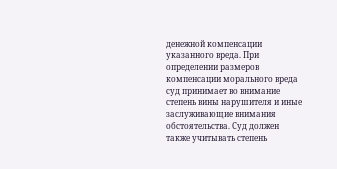денежной компенсации указанного вреда. При определении размеров компенсации морального вреда суд принимает во внимание степень вины нарушителя и иные заслуживающие внимания обстоятельства. Суд должен также учитывать степень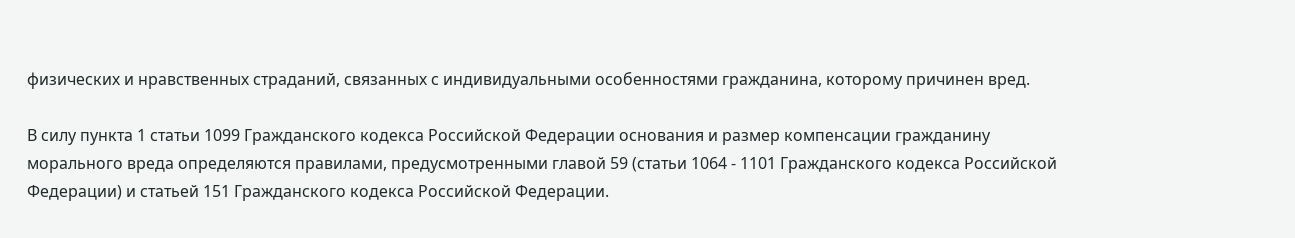физических и нравственных страданий, связанных с индивидуальными особенностями гражданина, которому причинен вред.

В силу пункта 1 статьи 1099 Гражданского кодекса Российской Федерации основания и размер компенсации гражданину морального вреда определяются правилами, предусмотренными главой 59 (статьи 1064 - 1101 Гражданского кодекса Российской Федерации) и статьей 151 Гражданского кодекса Российской Федерации.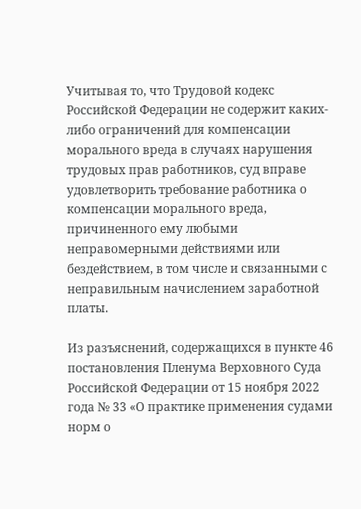Учитывая то, что Трудовой кодекс Российской Федерации не содержит каких-либо ограничений для компенсации морального вреда в случаях нарушения трудовых прав работников, суд вправе удовлетворить требование работника о компенсации морального вреда, причиненного ему любыми неправомерными действиями или бездействием, в том числе и связанными с неправильным начислением заработной платы.

Из разъяснений, содержащихся в пункте 46 постановления Пленума Верховного Суда Российской Федерации от 15 ноября 2022 года № 33 «О практике применения судами норм о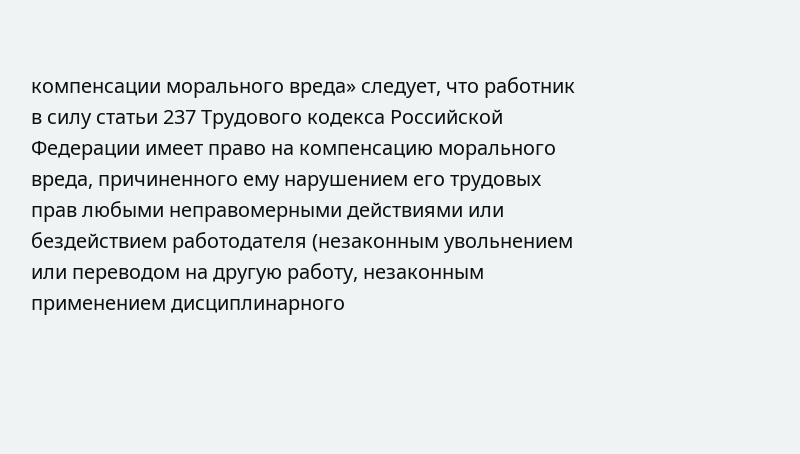компенсации морального вреда» следует, что работник в силу статьи 237 Трудового кодекса Российской Федерации имеет право на компенсацию морального вреда, причиненного ему нарушением его трудовых прав любыми неправомерными действиями или бездействием работодателя (незаконным увольнением или переводом на другую работу, незаконным применением дисциплинарного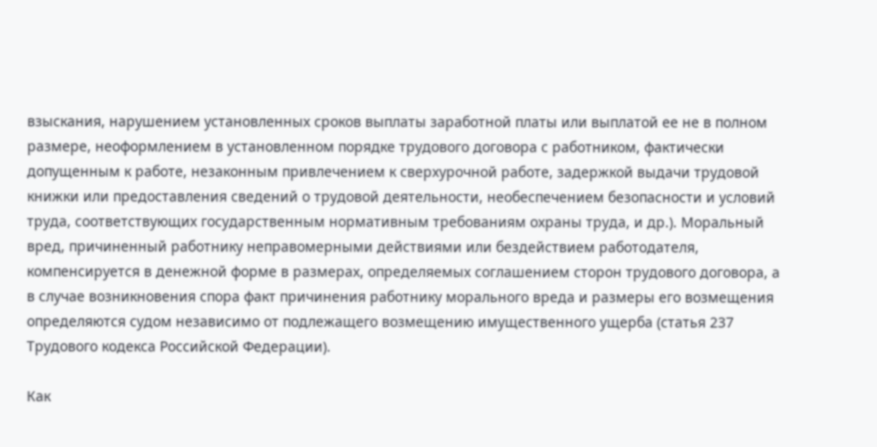взыскания, нарушением установленных сроков выплаты заработной платы или выплатой ее не в полном размере, неоформлением в установленном порядке трудового договора с работником, фактически допущенным к работе, незаконным привлечением к сверхурочной работе, задержкой выдачи трудовой книжки или предоставления сведений о трудовой деятельности, необеспечением безопасности и условий труда, соответствующих государственным нормативным требованиям охраны труда, и др.). Моральный вред, причиненный работнику неправомерными действиями или бездействием работодателя, компенсируется в денежной форме в размерах, определяемых соглашением сторон трудового договора, а в случае возникновения спора факт причинения работнику морального вреда и размеры его возмещения определяются судом независимо от подлежащего возмещению имущественного ущерба (статья 237 Трудового кодекса Российской Федерации).

Как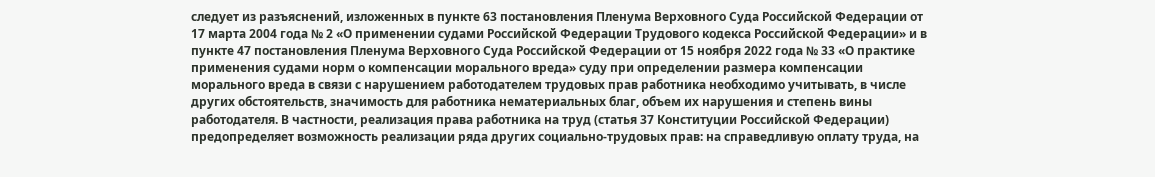следует из разъяснений, изложенных в пункте 63 постановления Пленума Верховного Суда Российской Федерации от 17 марта 2004 года № 2 «О применении судами Российской Федерации Трудового кодекса Российской Федерации» и в пункте 47 постановления Пленума Верховного Суда Российской Федерации от 15 ноября 2022 года № 33 «О практике применения судами норм о компенсации морального вреда» суду при определении размера компенсации морального вреда в связи с нарушением работодателем трудовых прав работника необходимо учитывать, в числе других обстоятельств, значимость для работника нематериальных благ, объем их нарушения и степень вины работодателя. В частности, реализация права работника на труд (статья 37 Конституции Российской Федерации) предопределяет возможность реализации ряда других социально-трудовых прав: на справедливую оплату труда, на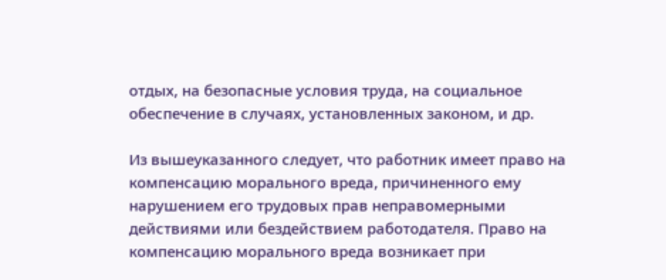отдых, на безопасные условия труда, на социальное обеспечение в случаях, установленных законом, и др.

Из вышеуказанного следует, что работник имеет право на компенсацию морального вреда, причиненного ему нарушением его трудовых прав неправомерными действиями или бездействием работодателя. Право на компенсацию морального вреда возникает при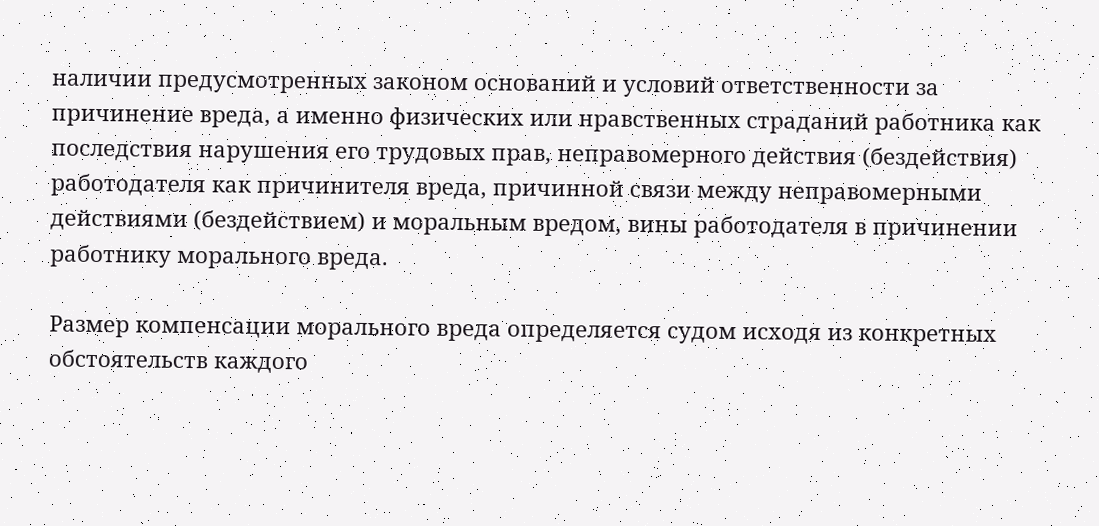наличии предусмотренных законом оснований и условий ответственности за причинение вреда, а именно физических или нравственных страданий работника как последствия нарушения его трудовых прав, неправомерного действия (бездействия) работодателя как причинителя вреда, причинной связи между неправомерными действиями (бездействием) и моральным вредом, вины работодателя в причинении работнику морального вреда.

Размер компенсации морального вреда определяется судом исходя из конкретных обстоятельств каждого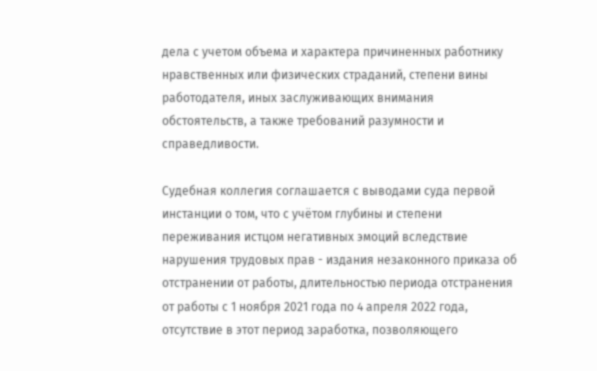дела с учетом объема и характера причиненных работнику нравственных или физических страданий, степени вины работодателя, иных заслуживающих внимания обстоятельств, а также требований разумности и справедливости.

Судебная коллегия соглашается с выводами суда первой инстанции о том, что с учётом глубины и степени переживания истцом негативных эмоций вследствие нарушения трудовых прав - издания незаконного приказа об отстранении от работы, длительностью периода отстранения от работы с 1 ноября 2021 года по 4 апреля 2022 года, отсутствие в этот период заработка, позволяющего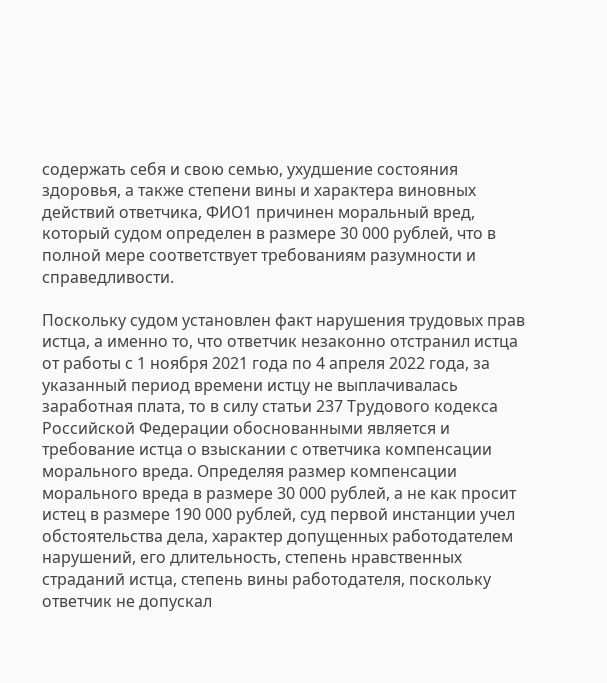содержать себя и свою семью, ухудшение состояния здоровья, а также степени вины и характера виновных действий ответчика, ФИО1 причинен моральный вред, который судом определен в размере 30 000 рублей, что в полной мере соответствует требованиям разумности и справедливости.

Поскольку судом установлен факт нарушения трудовых прав истца, а именно то, что ответчик незаконно отстранил истца от работы с 1 ноября 2021 года по 4 апреля 2022 года, за указанный период времени истцу не выплачивалась заработная плата, то в силу статьи 237 Трудового кодекса Российской Федерации обоснованными является и требование истца о взыскании с ответчика компенсации морального вреда. Определяя размер компенсации морального вреда в размере 30 000 рублей, а не как просит истец в размере 190 000 рублей, суд первой инстанции учел обстоятельства дела, характер допущенных работодателем нарушений, его длительность, степень нравственных страданий истца, степень вины работодателя, поскольку ответчик не допускал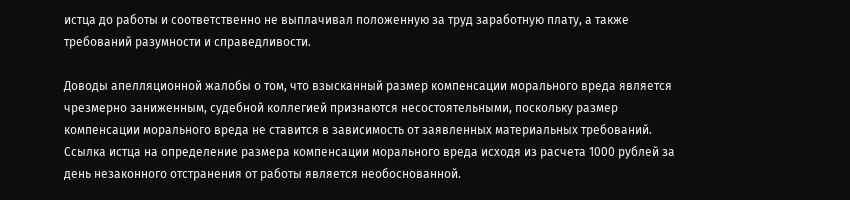истца до работы и соответственно не выплачивал положенную за труд заработную плату, а также требований разумности и справедливости.

Доводы апелляционной жалобы о том, что взысканный размер компенсации морального вреда является чрезмерно заниженным, судебной коллегией признаются несостоятельными, поскольку размер компенсации морального вреда не ставится в зависимость от заявленных материальных требований. Ссылка истца на определение размера компенсации морального вреда исходя из расчета 1000 рублей за день незаконного отстранения от работы является необоснованной.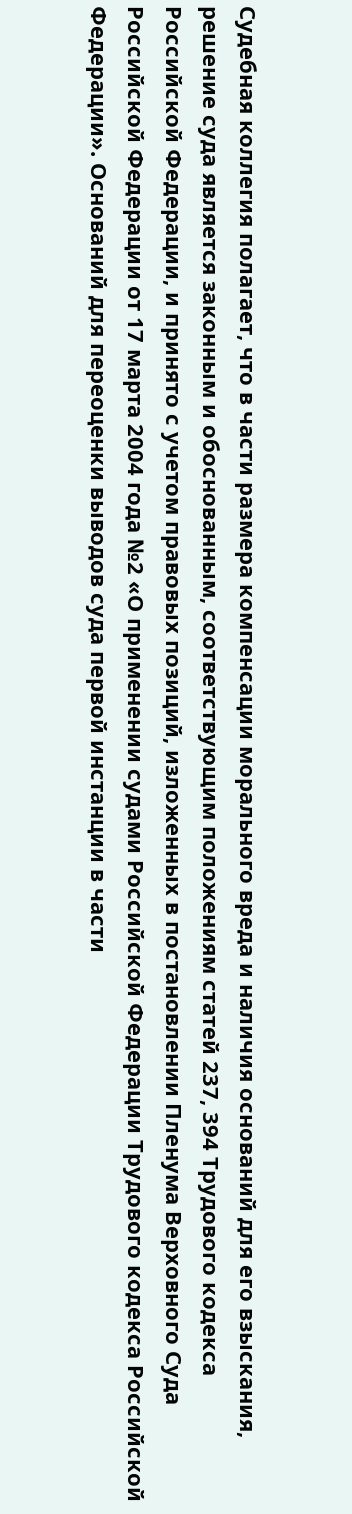Судебная коллегия полагает, что в части размера компенсации морального вреда и наличия оснований для его взыскания, решение суда является законным и обоснованным, соответствующим положениям статей 237, 394 Трудового кодекса Российской Федерации, и принято с учетом правовых позиций, изложенных в постановлении Пленума Верховного Суда Российской Федерации от 17 марта 2004 года №2 «О применении судами Российской Федерации Трудового кодекса Российской Федерации». Оснований для переоценки выводов суда первой инстанции в части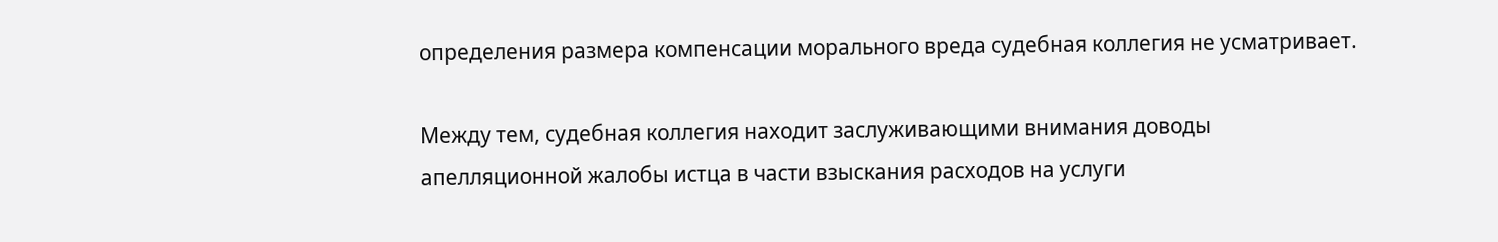определения размера компенсации морального вреда судебная коллегия не усматривает.

Между тем, судебная коллегия находит заслуживающими внимания доводы апелляционной жалобы истца в части взыскания расходов на услуги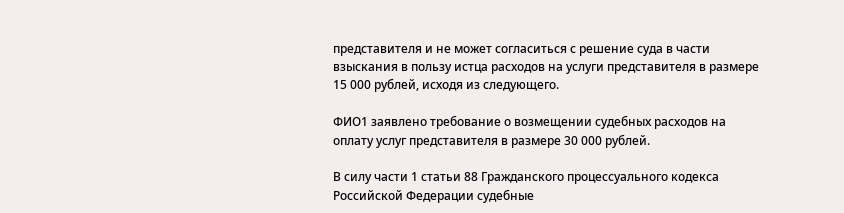представителя и не может согласиться с решение суда в части взыскания в пользу истца расходов на услуги представителя в размере 15 000 рублей, исходя из следующего.

ФИО1 заявлено требование о возмещении судебных расходов на оплату услуг представителя в размере 30 000 рублей.

В силу части 1 статьи 88 Гражданского процессуального кодекса Российской Федерации судебные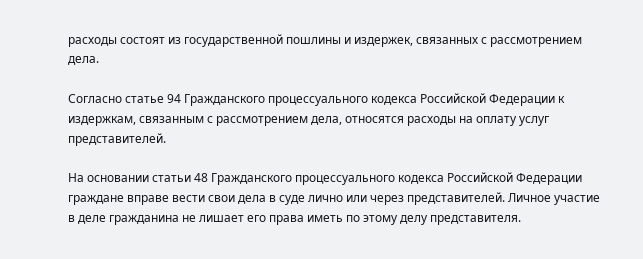расходы состоят из государственной пошлины и издержек, связанных с рассмотрением дела.

Согласно статье 94 Гражданского процессуального кодекса Российской Федерации к издержкам, связанным с рассмотрением дела, относятся расходы на оплату услуг представителей.

На основании статьи 48 Гражданского процессуального кодекса Российской Федерации граждане вправе вести свои дела в суде лично или через представителей. Личное участие в деле гражданина не лишает его права иметь по этому делу представителя.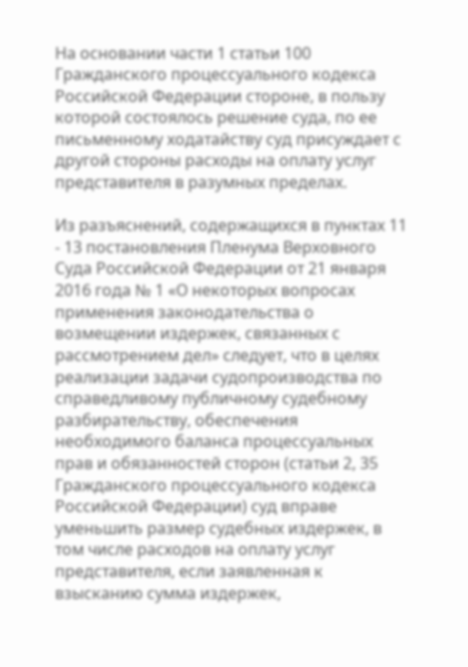На основании части 1 статьи 100 Гражданского процессуального кодекса Российской Федерации стороне, в пользу которой состоялось решение суда, по ее письменному ходатайству суд присуждает с другой стороны расходы на оплату услуг представителя в разумных пределах.

Из разъяснений, содержащихся в пунктах 11 - 13 постановления Пленума Верховного Суда Российской Федерации от 21 января 2016 года № 1 «О некоторых вопросах применения законодательства о возмещении издержек, связанных с рассмотрением дел» следует, что в целях реализации задачи судопроизводства по справедливому публичному судебному разбирательству, обеспечения необходимого баланса процессуальных прав и обязанностей сторон (статьи 2, 35 Гражданского процессуального кодекса Российской Федерации) суд вправе уменьшить размер судебных издержек, в том числе расходов на оплату услуг представителя, если заявленная к взысканию сумма издержек,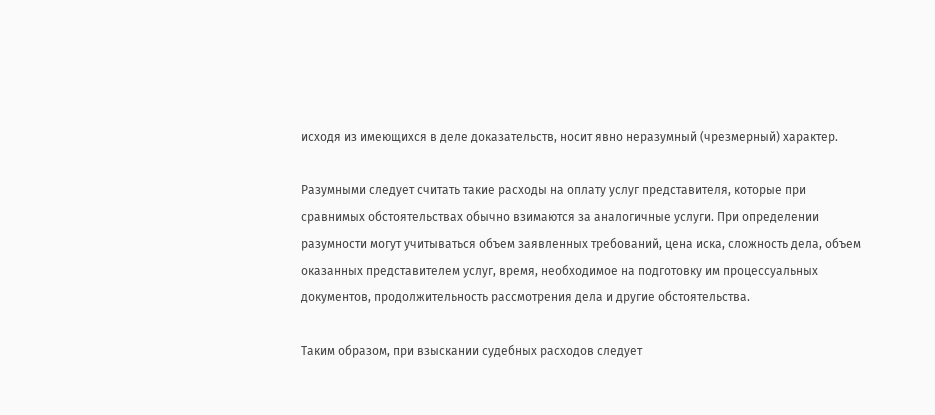исходя из имеющихся в деле доказательств, носит явно неразумный (чрезмерный) характер.

Разумными следует считать такие расходы на оплату услуг представителя, которые при сравнимых обстоятельствах обычно взимаются за аналогичные услуги. При определении разумности могут учитываться объем заявленных требований, цена иска, сложность дела, объем оказанных представителем услуг, время, необходимое на подготовку им процессуальных документов, продолжительность рассмотрения дела и другие обстоятельства.

Таким образом, при взыскании судебных расходов следует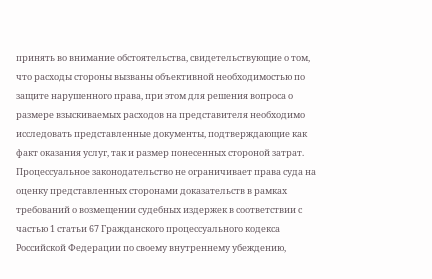принять во внимание обстоятельства, свидетельствующие о том, что расходы стороны вызваны объективной необходимостью по защите нарушенного права, при этом для решения вопроса о размере взыскиваемых расходов на представителя необходимо исследовать представленные документы, подтверждающие как факт оказания услуг, так и размер понесенных стороной затрат. Процессуальное законодательство не ограничивает права суда на оценку представленных сторонами доказательств в рамках требований о возмещении судебных издержек в соответствии с частью 1 статьи 67 Гражданского процессуального кодекса Российской Федерации по своему внутреннему убеждению,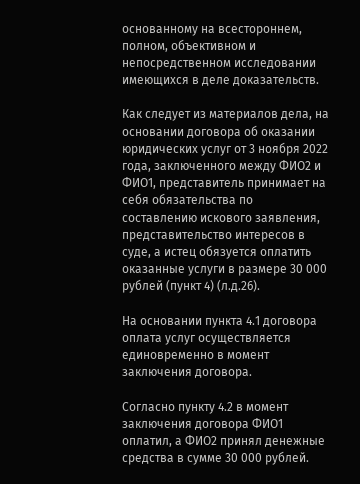основанному на всестороннем, полном, объективном и непосредственном исследовании имеющихся в деле доказательств.

Как следует из материалов дела, на основании договора об оказании юридических услуг от 3 ноября 2022 года, заключенного между ФИО2 и ФИО1, представитель принимает на себя обязательства по составлению искового заявления, представительство интересов в суде, а истец обязуется оплатить оказанные услуги в размере 30 000 рублей (пункт 4) (л.д.26).

На основании пункта 4.1 договора оплата услуг осуществляется единовременно в момент заключения договора.

Согласно пункту 4.2 в момент заключения договора ФИО1 оплатил, а ФИО2 принял денежные средства в сумме 30 000 рублей.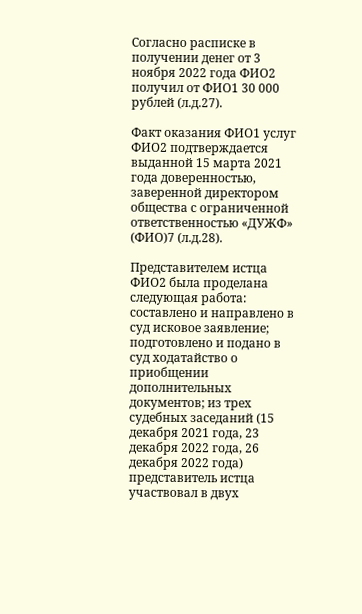Согласно расписке в получении денег от 3 ноября 2022 года ФИО2 получил от ФИО1 30 000 рублей (л.д.27).

Факт оказания ФИО1 услуг ФИО2 подтверждается выданной 15 марта 2021 года доверенностью, заверенной директором общества с ограниченной ответственностью «ДУЖФ» (ФИО)7 (л.д.28).

Представителем истца ФИО2 была проделана следующая работа: составлено и направлено в суд исковое заявление; подготовлено и подано в суд ходатайство о приобщении дополнительных документов; из трех судебных заседаний (15 декабря 2021 года, 23 декабря 2022 года, 26 декабря 2022 года) представитель истца участвовал в двух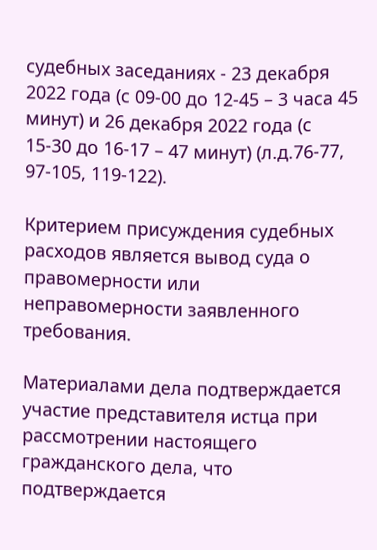судебных заседаниях - 23 декабря 2022 года (с 09-00 до 12-45 – 3 часа 45 минут) и 26 декабря 2022 года (с 15-30 до 16-17 – 47 минут) (л.д.76-77, 97-105, 119-122).

Критерием присуждения судебных расходов является вывод суда о правомерности или неправомерности заявленного требования.

Материалами дела подтверждается участие представителя истца при рассмотрении настоящего гражданского дела, что подтверждается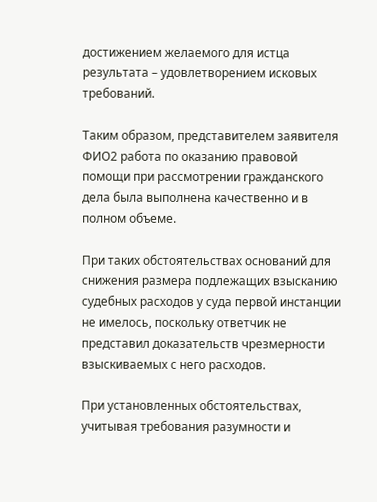достижением желаемого для истца результата – удовлетворением исковых требований.

Таким образом, представителем заявителя ФИО2 работа по оказанию правовой помощи при рассмотрении гражданского дела была выполнена качественно и в полном объеме.

При таких обстоятельствах оснований для снижения размера подлежащих взысканию судебных расходов у суда первой инстанции не имелось, поскольку ответчик не представил доказательств чрезмерности взыскиваемых с него расходов.

При установленных обстоятельствах, учитывая требования разумности и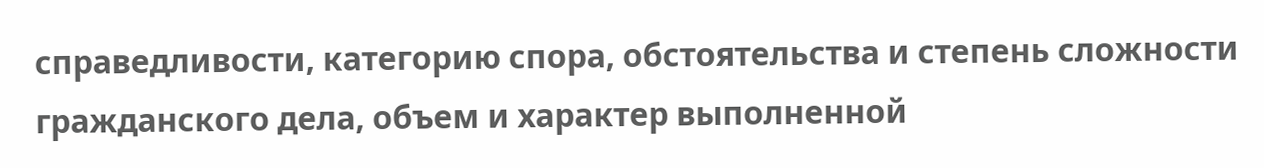справедливости, категорию спора, обстоятельства и степень сложности гражданского дела, объем и характер выполненной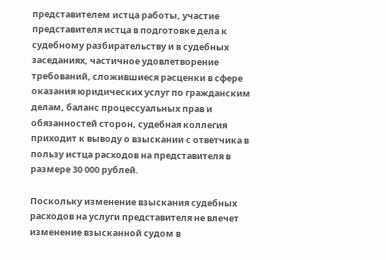представителем истца работы, участие представителя истца в подготовке дела к судебному разбирательству и в судебных заседаниях, частичное удовлетворение требований, сложившиеся расценки в сфере оказания юридических услуг по гражданским делам, баланс процессуальных прав и обязанностей сторон, судебная коллегия приходит к выводу о взыскании с ответчика в пользу истца расходов на представителя в размере 30 000 рублей.

Поскольку изменение взыскания судебных расходов на услуги представителя не влечет изменение взысканной судом в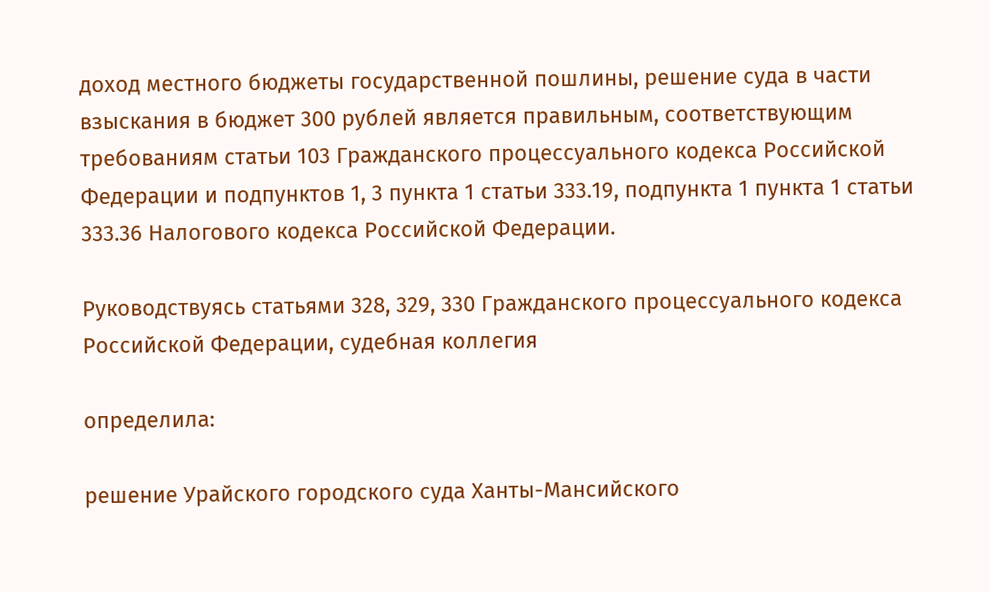доход местного бюджеты государственной пошлины, решение суда в части взыскания в бюджет 300 рублей является правильным, соответствующим требованиям статьи 103 Гражданского процессуального кодекса Российской Федерации и подпунктов 1, 3 пункта 1 статьи 333.19, подпункта 1 пункта 1 статьи 333.36 Налогового кодекса Российской Федерации.

Руководствуясь статьями 328, 329, 330 Гражданского процессуального кодекса Российской Федерации, судебная коллегия

определила:

решение Урайского городского суда Ханты-Мансийского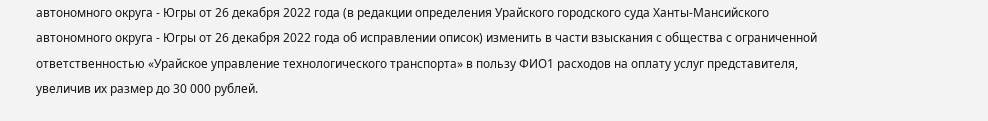автономного округа - Югры от 26 декабря 2022 года (в редакции определения Урайского городского суда Ханты-Мансийского автономного округа - Югры от 26 декабря 2022 года об исправлении описок) изменить в части взыскания с общества с ограниченной ответственностью «Урайское управление технологического транспорта» в пользу ФИО1 расходов на оплату услуг представителя, увеличив их размер до 30 000 рублей.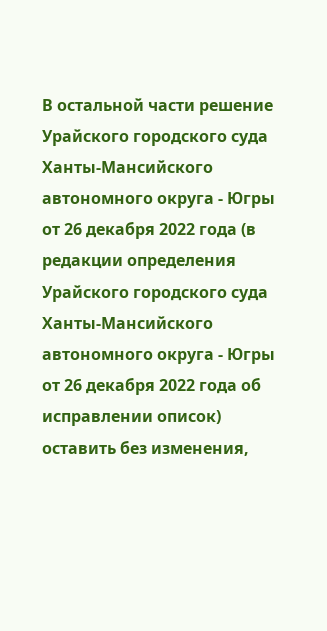В остальной части решение Урайского городского суда Ханты-Мансийского автономного округа - Югры от 26 декабря 2022 года (в редакции определения Урайского городского суда Ханты-Мансийского автономного округа - Югры от 26 декабря 2022 года об исправлении описок) оставить без изменения,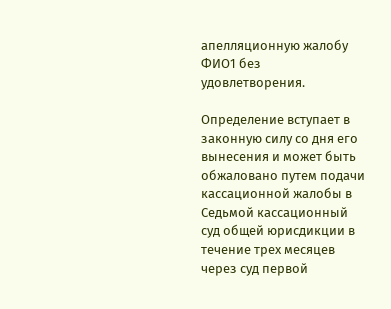апелляционную жалобу ФИО1 без удовлетворения.

Определение вступает в законную силу со дня его вынесения и может быть обжаловано путем подачи кассационной жалобы в Седьмой кассационный суд общей юрисдикции в течение трех месяцев через суд первой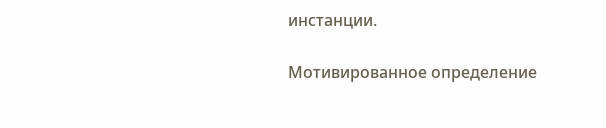инстанции.

Мотивированное определение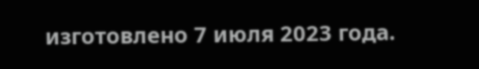изготовлено 7 июля 2023 года.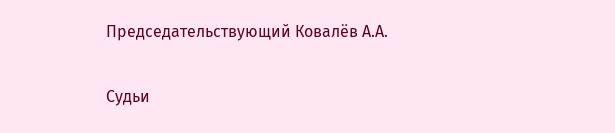Председательствующий Ковалёв А.А.

Судьи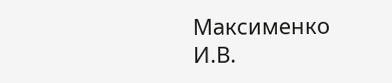Максименко И.В.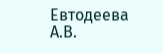Евтодеева А.В.